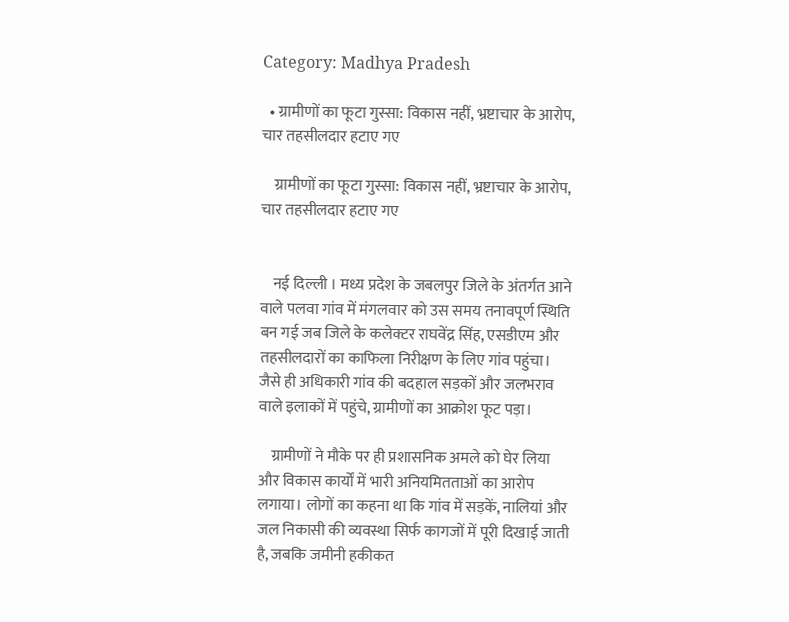Category: Madhya Pradesh

  • ग्रामीणों का फूटा गुस्सा: विकास नहीं, भ्रष्टाचार के आरोप, चार तहसीलदार हटाए गए

    ग्रामीणों का फूटा गुस्सा: विकास नहीं, भ्रष्टाचार के आरोप, चार तहसीलदार हटाए गए


    नई दिल्ली । मध्य प्रदेश के जबलपुर जिले के अंतर्गत आने वाले पलवा गांव में मंगलवार को उस समय तनावपूर्ण स्थिति बन गई जब जिले के कलेक्टर राघवेंद्र सिंह, एसडीएम और तहसीलदारों का काफिला निरीक्षण के लिए गांव पहुंचा। जैसे ही अधिकारी गांव की बदहाल सड़कों और जलभराव वाले इलाकों में पहुंचे, ग्रामीणों का आक्रोश फूट पड़ा।

    ग्रामीणों ने मौके पर ही प्रशासनिक अमले को घेर लिया और विकास कार्यों में भारी अनियमितताओं का आरोप लगाया। लोगों का कहना था कि गांव में सड़कें, नालियां और जल निकासी की व्यवस्था सिर्फ कागजों में पूरी दिखाई जाती है, जबकि जमीनी हकीकत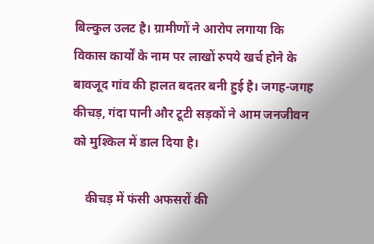बिल्कुल उलट है। ग्रामीणों ने आरोप लगाया कि विकास कार्यों के नाम पर लाखों रुपये खर्च होने के बावजूद गांव की हालत बदतर बनी हुई है। जगह-जगह कीचड़, गंदा पानी और टूटी सड़कों ने आम जनजीवन को मुश्किल में डाल दिया है।

    कीचड़ में फंसी अफसरों की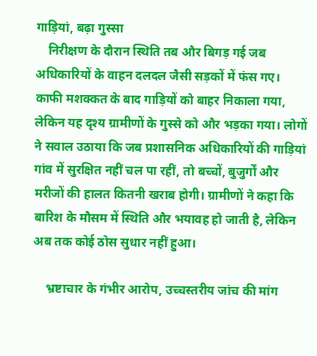गाड़ियां, बढ़ा गुस्सा
    निरीक्षण के दौरान स्थिति तब और बिगड़ गई जब अधिकारियों के वाहन दलदल जैसी सड़कों में फंस गए। काफी मशक्कत के बाद गाड़ियों को बाहर निकाला गया, लेकिन यह दृश्य ग्रामीणों के गुस्से को और भड़का गया। लोगों ने सवाल उठाया कि जब प्रशासनिक अधिकारियों की गाड़ियां गांव में सुरक्षित नहीं चल पा रहीं, तो बच्चों, बुजुर्गों और मरीजों की हालत कितनी खराब होगी। ग्रामीणों ने कहा कि बारिश के मौसम में स्थिति और भयावह हो जाती है, लेकिन अब तक कोई ठोस सुधार नहीं हुआ।

    भ्रष्टाचार के गंभीर आरोप, उच्चस्तरीय जांच की मांग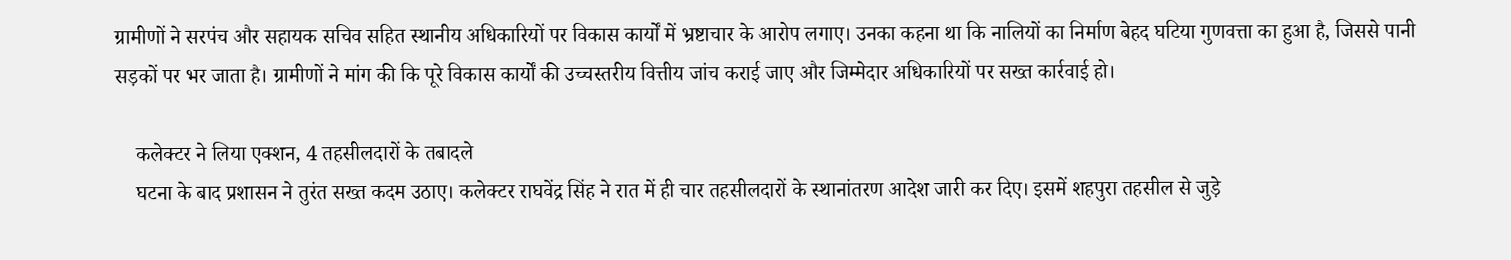ग्रामीणों ने सरपंच और सहायक सचिव सहित स्थानीय अधिकारियों पर विकास कार्यों में भ्रष्टाचार के आरोप लगाए। उनका कहना था कि नालियों का निर्माण बेहद घटिया गुणवत्ता का हुआ है, जिससे पानी सड़कों पर भर जाता है। ग्रामीणों ने मांग की कि पूरे विकास कार्यों की उच्चस्तरीय वित्तीय जांच कराई जाए और जिम्मेदार अधिकारियों पर सख्त कार्रवाई हो।

    कलेक्टर ने लिया एक्शन, 4 तहसीलदारों के तबादले
    घटना के बाद प्रशासन ने तुरंत सख्त कदम उठाए। कलेक्टर राघवेंद्र सिंह ने रात में ही चार तहसीलदारों के स्थानांतरण आदेश जारी कर दिए। इसमें शहपुरा तहसील से जुड़े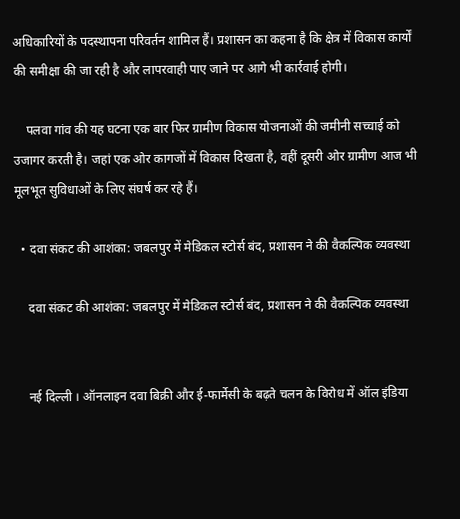अधिकारियों के पदस्थापना परिवर्तन शामिल हैं। प्रशासन का कहना है कि क्षेत्र में विकास कार्यों की समीक्षा की जा रही है और लापरवाही पाए जाने पर आगे भी कार्रवाई होगी।

    पलवा गांव की यह घटना एक बार फिर ग्रामीण विकास योजनाओं की जमीनी सच्चाई को उजागर करती है। जहां एक ओर कागजों में विकास दिखता है, वहीं दूसरी ओर ग्रामीण आज भी मूलभूत सुविधाओं के लिए संघर्ष कर रहे हैं।

  • दवा संकट की आशंका: जबलपुर में मेडिकल स्टोर्स बंद, प्रशासन ने की वैकल्पिक व्यवस्था

    दवा संकट की आशंका: जबलपुर में मेडिकल स्टोर्स बंद, प्रशासन ने की वैकल्पिक व्यवस्था


    नई दिल्ली । ऑनलाइन दवा बिक्री और ई-फार्मेसी के बढ़ते चलन के विरोध में ऑल इंडिया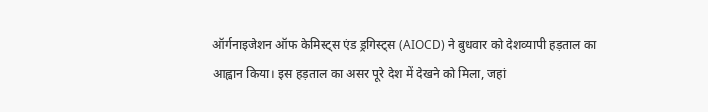ऑर्गनाइजेशन ऑफ केमिस्ट्स एंड ड्रगिस्ट्स (AIOCD) ने बुधवार को देशव्यापी हड़ताल का आह्वान किया। इस हड़ताल का असर पूरे देश में देखने को मिला, जहां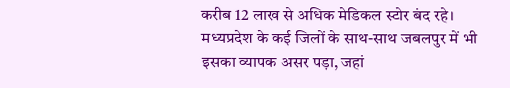करीब 12 लाख से अधिक मेडिकल स्टोर बंद रहे। मध्यप्रदेश के कई जिलों के साथ-साथ जबलपुर में भी इसका व्यापक असर पड़ा, जहां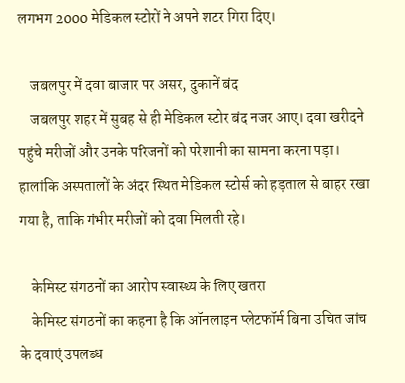लगभग 2000 मेडिकल स्टोरों ने अपने शटर गिरा दिए।

    जबलपुर में दवा बाजार पर असर, दुकानें बंद
    जबलपुर शहर में सुबह से ही मेडिकल स्टोर बंद नजर आए। दवा खरीदने पहुंचे मरीजों और उनके परिजनों को परेशानी का सामना करना पड़ा। हालांकि अस्पतालों के अंदर स्थित मेडिकल स्टोर्स को हड़ताल से बाहर रखा गया है, ताकि गंभीर मरीजों को दवा मिलती रहे।

    केमिस्ट संगठनों का आरोप स्वास्थ्य के लिए खतरा
    केमिस्ट संगठनों का कहना है कि ऑनलाइन प्लेटफॉर्म बिना उचित जांच के दवाएं उपलब्ध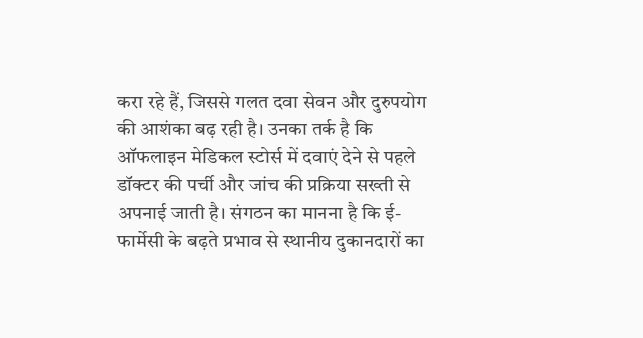करा रहे हैं, जिससे गलत दवा सेवन और दुरुपयोग की आशंका बढ़ रही है। उनका तर्क है कि ऑफलाइन मेडिकल स्टोर्स में दवाएं देने से पहले डॉक्टर की पर्ची और जांच की प्रक्रिया सख्ती से अपनाई जाती है। संगठन का मानना है कि ई-फार्मेसी के बढ़ते प्रभाव से स्थानीय दुकानदारों का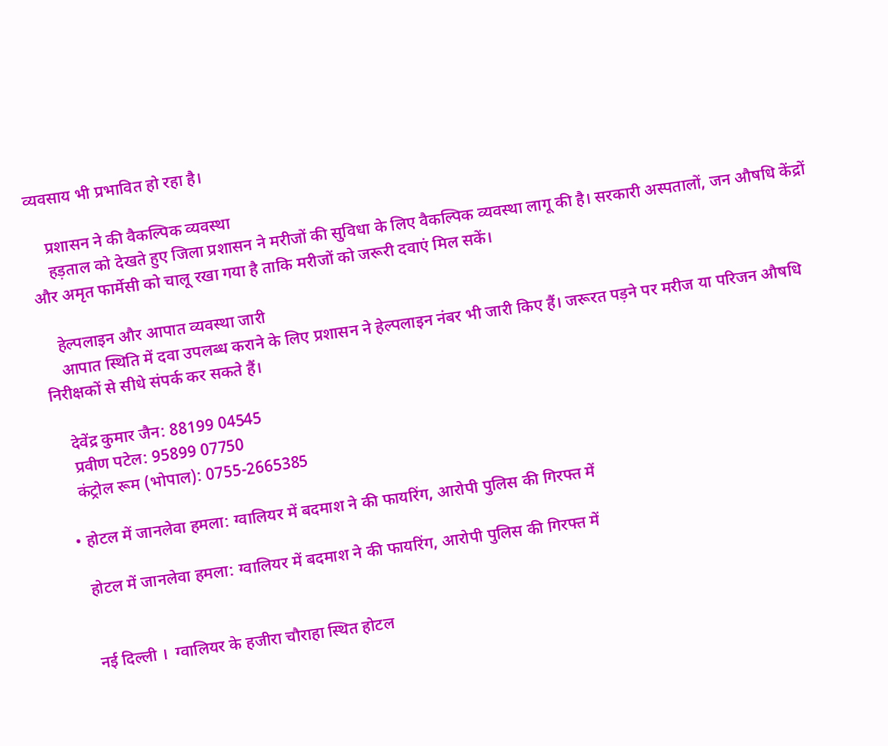व्यवसाय भी प्रभावित हो रहा है।

    प्रशासन ने की वैकल्पिक व्यवस्था
    हड़ताल को देखते हुए जिला प्रशासन ने मरीजों की सुविधा के लिए वैकल्पिक व्यवस्था लागू की है। सरकारी अस्पतालों, जन औषधि केंद्रों और अमृत फार्मेसी को चालू रखा गया है ताकि मरीजों को जरूरी दवाएं मिल सकें।

    हेल्पलाइन और आपात व्यवस्था जारी
    आपात स्थिति में दवा उपलब्ध कराने के लिए प्रशासन ने हेल्पलाइन नंबर भी जारी किए हैं। जरूरत पड़ने पर मरीज या परिजन औषधि निरीक्षकों से सीधे संपर्क कर सकते हैं।

    देवेंद्र कुमार जैन: 88199 04545
    प्रवीण पटेल: 95899 07750
    कंट्रोल रूम (भोपाल): 0755-2665385

  • होटल में जानलेवा हमला: ग्वालियर में बदमाश ने की फायरिंग, आरोपी पुलिस की गिरफ्त में

    होटल में जानलेवा हमला: ग्वालियर में बदमाश ने की फायरिंग, आरोपी पुलिस की गिरफ्त में


    नई दिल्ली ।  ग्वालियर के हजीरा चौराहा स्थित होटल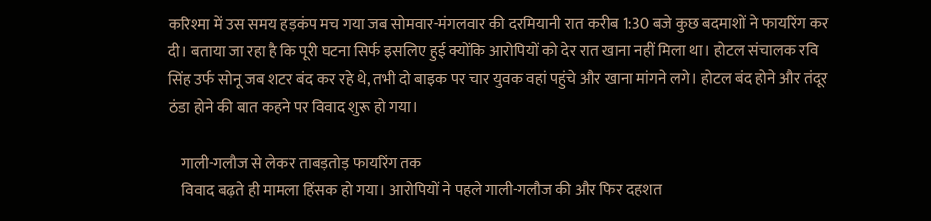करिश्मा में उस समय हड़कंप मच गया जब सोमवार-मंगलवार की दरमियानी रात करीब 1:30 बजे कुछ बदमाशों ने फायरिंग कर दी। बताया जा रहा है कि पूरी घटना सिर्फ इसलिए हुई क्योंकि आरोपियों को देर रात खाना नहीं मिला था। होटल संचालक रवि सिंह उर्फ सोनू जब शटर बंद कर रहे थे, तभी दो बाइक पर चार युवक वहां पहुंचे और खाना मांगने लगे। होटल बंद होने और तंदूर ठंडा होने की बात कहने पर विवाद शुरू हो गया।

    गाली-गलौज से लेकर ताबड़तोड़ फायरिंग तक
    विवाद बढ़ते ही मामला हिंसक हो गया। आरोपियों ने पहले गाली-गलौज की और फिर दहशत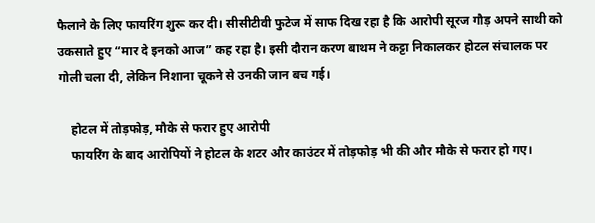फैलाने के लिए फायरिंग शुरू कर दी। सीसीटीवी फुटेज में साफ दिख रहा है कि आरोपी सूरज गौड़ अपने साथी को उकसाते हुए “मार दे इनको आज” कह रहा है। इसी दौरान करण बाथम ने कट्टा निकालकर होटल संचालक पर गोली चला दी, लेकिन निशाना चूकने से उनकी जान बच गई।

    होटल में तोड़फोड़, मौके से फरार हुए आरोपी
    फायरिंग के बाद आरोपियों ने होटल के शटर और काउंटर में तोड़फोड़ भी की और मौके से फरार हो गए।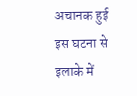अचानक हुई इस घटना से इलाके में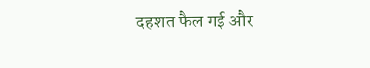दहशत फैल गई और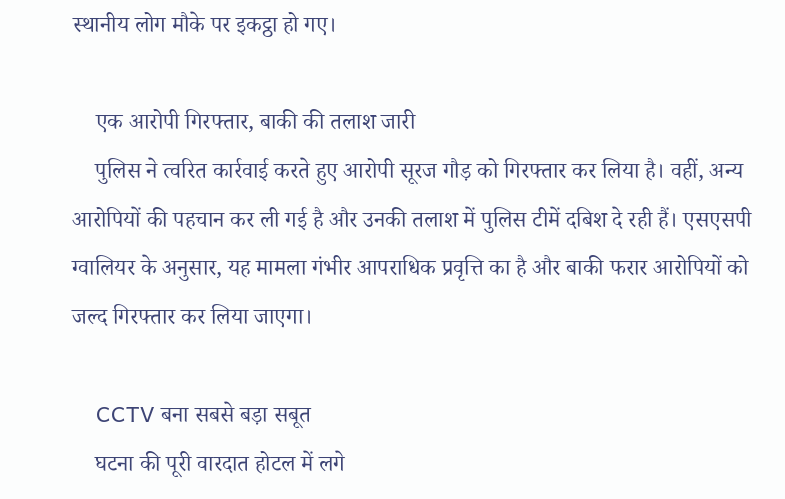स्थानीय लोग मौके पर इकट्ठा हो गए।

    एक आरोपी गिरफ्तार, बाकी की तलाश जारी
    पुलिस ने त्वरित कार्रवाई करते हुए आरोपी सूरज गौड़ को गिरफ्तार कर लिया है। वहीं, अन्य आरोपियों की पहचान कर ली गई है और उनकी तलाश में पुलिस टीमें दबिश दे रही हैं। एसएसपी ग्वालियर के अनुसार, यह मामला गंभीर आपराधिक प्रवृत्ति का है और बाकी फरार आरोपियों को जल्द गिरफ्तार कर लिया जाएगा।

    CCTV बना सबसे बड़ा सबूत
    घटना की पूरी वारदात होटल में लगे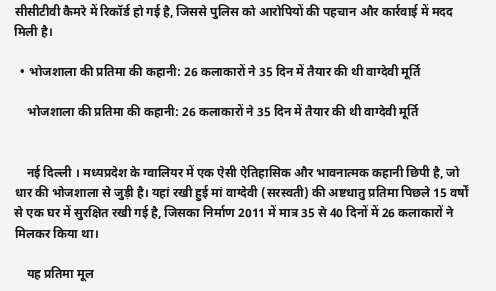सीसीटीवी कैमरे में रिकॉर्ड हो गई है, जिससे पुलिस को आरोपियों की पहचान और कार्रवाई में मदद मिली है।

  • भोजशाला की प्रतिमा की कहानी: 26 कलाकारों ने 35 दिन में तैयार की थी वाग्देवी मूर्ति

    भोजशाला की प्रतिमा की कहानी: 26 कलाकारों ने 35 दिन में तैयार की थी वाग्देवी मूर्ति


    नई दिल्ली । मध्यप्रदेश के ग्वालियर में एक ऐसी ऐतिहासिक और भावनात्मक कहानी छिपी है, जो धार की भोजशाला से जुड़ी है। यहां रखी हुई मां वाग्देवी (सरस्वती) की अष्टधातु प्रतिमा पिछले 15 वर्षों से एक घर में सुरक्षित रखी गई है, जिसका निर्माण 2011 में मात्र 35 से 40 दिनों में 26 कलाकारों ने मिलकर किया था।

    यह प्रतिमा मूल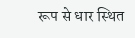रूप से धार स्थित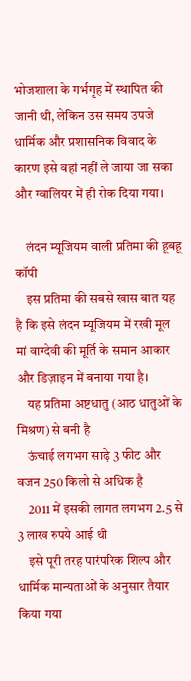भोजशाला के गर्भगृह में स्थापित की जानी थी, लेकिन उस समय उपजे धार्मिक और प्रशासनिक विवाद के कारण इसे वहां नहीं ले जाया जा सका और ग्वालियर में ही रोक दिया गया।

    लंदन म्यूजियम वाली प्रतिमा की हूबहू कॉपी
    इस प्रतिमा की सबसे खास बात यह है कि इसे लंदन म्यूजियम में रखी मूल मां वाग्देवी की मूर्ति के समान आकार और डिज़ाइन में बनाया गया है।
    यह प्रतिमा अष्टधातु (आठ धातुओं के मिश्रण) से बनी है
    ऊंचाई लगभग साढ़े 3 फीट और वजन 250 किलो से अधिक है
    2011 में इसकी लागत लगभग 2.5 से 3 लाख रुपये आई थी
    इसे पूरी तरह पारंपरिक शिल्प और धार्मिक मान्यताओं के अनुसार तैयार किया गया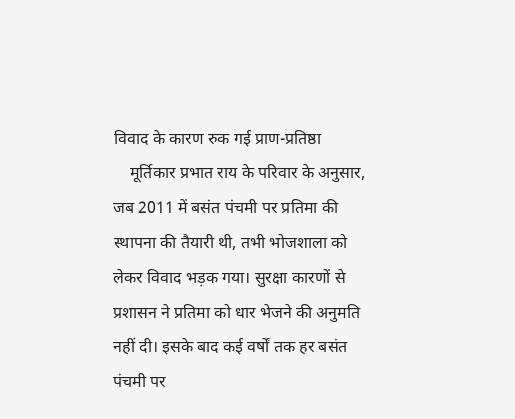विवाद के कारण रुक गई प्राण-प्रतिष्ठा
    मूर्तिकार प्रभात राय के परिवार के अनुसार, जब 2011 में बसंत पंचमी पर प्रतिमा की स्थापना की तैयारी थी, तभी भोजशाला को लेकर विवाद भड़क गया। सुरक्षा कारणों से प्रशासन ने प्रतिमा को धार भेजने की अनुमति नहीं दी। इसके बाद कई वर्षों तक हर बसंत पंचमी पर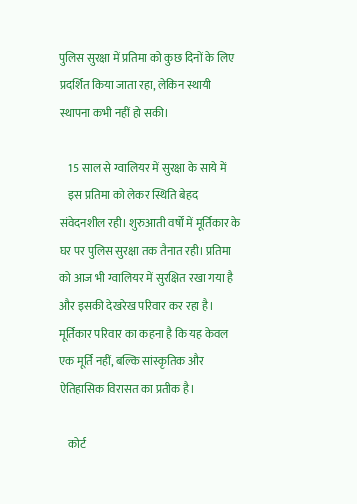पुलिस सुरक्षा में प्रतिमा को कुछ दिनों के लिए प्रदर्शित किया जाता रहा, लेकिन स्थायी स्थापना कभी नहीं हो सकी।

    15 साल से ग्वालियर में सुरक्षा के साये में
    इस प्रतिमा को लेकर स्थिति बेहद संवेदनशील रही। शुरुआती वर्षों में मूर्तिकार के घर पर पुलिस सुरक्षा तक तैनात रही। प्रतिमा को आज भी ग्वालियर में सुरक्षित रखा गया है और इसकी देखरेख परिवार कर रहा है। मूर्तिकार परिवार का कहना है कि यह केवल एक मूर्ति नहीं, बल्कि सांस्कृतिक और ऐतिहासिक विरासत का प्रतीक है।

    कोर्ट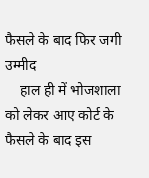फैसले के बाद फिर जगी उम्मीद
    हाल ही में भोजशाला को लेकर आए कोर्ट के फैसले के बाद इस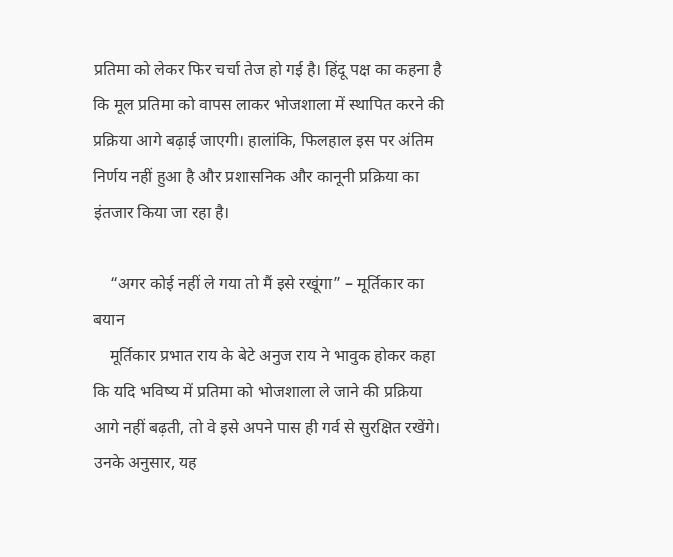प्रतिमा को लेकर फिर चर्चा तेज हो गई है। हिंदू पक्ष का कहना है कि मूल प्रतिमा को वापस लाकर भोजशाला में स्थापित करने की प्रक्रिया आगे बढ़ाई जाएगी। हालांकि, फिलहाल इस पर अंतिम निर्णय नहीं हुआ है और प्रशासनिक और कानूनी प्रक्रिया का इंतजार किया जा रहा है।

    “अगर कोई नहीं ले गया तो मैं इसे रखूंगा” – मूर्तिकार का बयान
    मूर्तिकार प्रभात राय के बेटे अनुज राय ने भावुक होकर कहा कि यदि भविष्य में प्रतिमा को भोजशाला ले जाने की प्रक्रिया आगे नहीं बढ़ती, तो वे इसे अपने पास ही गर्व से सुरक्षित रखेंगे। उनके अनुसार, यह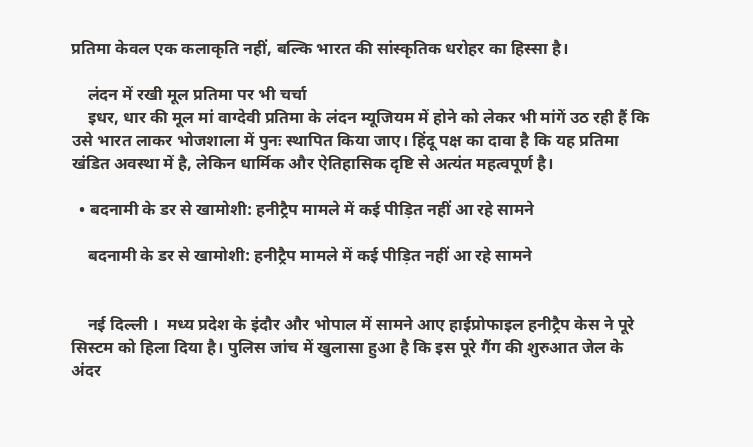प्रतिमा केवल एक कलाकृति नहीं, बल्कि भारत की सांस्कृतिक धरोहर का हिस्सा है।

    लंदन में रखी मूल प्रतिमा पर भी चर्चा
    इधर, धार की मूल मां वाग्देवी प्रतिमा के लंदन म्यूजियम में होने को लेकर भी मांगें उठ रही हैं कि उसे भारत लाकर भोजशाला में पुनः स्थापित किया जाए। हिंदू पक्ष का दावा है कि यह प्रतिमा खंडित अवस्था में है, लेकिन धार्मिक और ऐतिहासिक दृष्टि से अत्यंत महत्वपूर्ण है।

  • बदनामी के डर से खामोशी: हनीट्रैप मामले में कई पीड़ित नहीं आ रहे सामने

    बदनामी के डर से खामोशी: हनीट्रैप मामले में कई पीड़ित नहीं आ रहे सामने


    नई दिल्ली ।  मध्य प्रदेश के इंदौर और भोपाल में सामने आए हाईप्रोफाइल हनीट्रैप केस ने पूरे सिस्टम को हिला दिया है। पुलिस जांच में खुलासा हुआ है कि इस पूरे गैंग की शुरुआत जेल के अंदर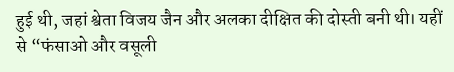हुई थी, जहां श्वेता विजय जैन और अलका दीक्षित की दोस्ती बनी थी। यहीं से “फंसाओ और वसूली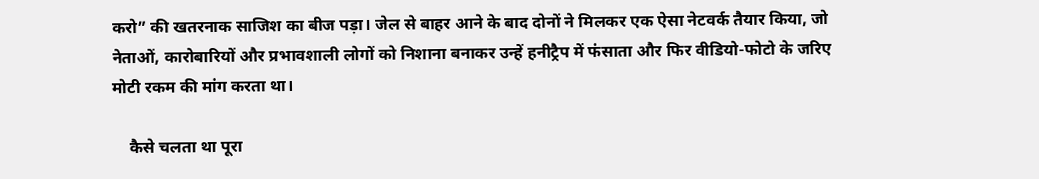करो” की खतरनाक साजिश का बीज पड़ा। जेल से बाहर आने के बाद दोनों ने मिलकर एक ऐसा नेटवर्क तैयार किया, जो नेताओं, कारोबारियों और प्रभावशाली लोगों को निशाना बनाकर उन्हें हनीट्रैप में फंसाता और फिर वीडियो-फोटो के जरिए मोटी रकम की मांग करता था।

    कैसे चलता था पूरा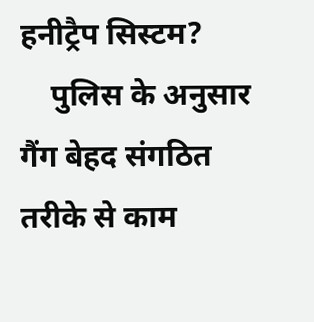हनीट्रैप सिस्टम?
    पुलिस के अनुसार गैंग बेहद संगठित तरीके से काम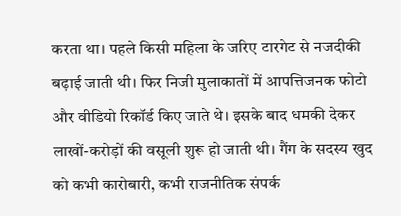करता था। पहले किसी महिला के जरिए टारगेट से नजदीकी बढ़ाई जाती थी। फिर निजी मुलाकातों में आपत्तिजनक फोटो और वीडियो रिकॉर्ड किए जाते थे। इसके बाद धमकी देकर लाखों-करोड़ों की वसूली शुरू हो जाती थी। गैंग के सदस्य खुद को कभी कारोबारी, कभी राजनीतिक संपर्क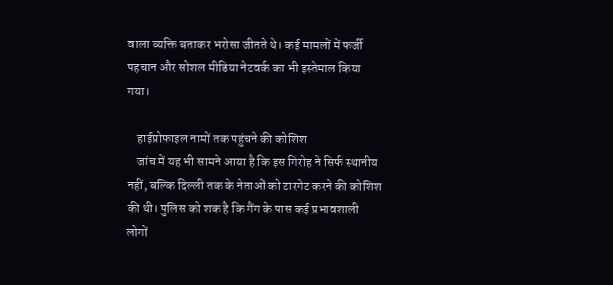वाला व्यक्ति बताकर भरोसा जीतते थे। कई मामलों में फर्जी पहचान और सोशल मीडिया नेटवर्क का भी इस्तेमाल किया गया।

    हाईप्रोफाइल नामों तक पहुंचने की कोशिश
    जांच में यह भी सामने आया है कि इस गिरोह ने सिर्फ स्थानीय नहीं, बल्कि दिल्ली तक के नेताओं को टारगेट करने की कोशिश की थी। पुलिस को शक है कि गैंग के पास कई प्रभावशाली लोगों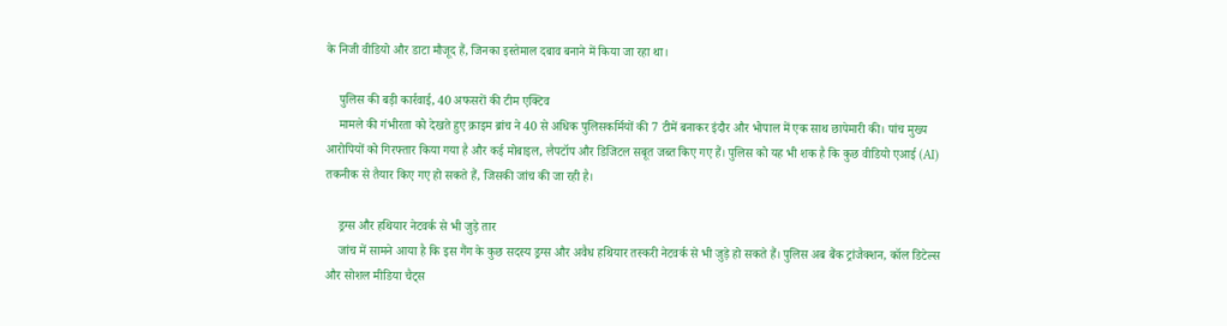के निजी वीडियो और डाटा मौजूद हैं, जिनका इस्तेमाल दबाव बनाने में किया जा रहा था।

    पुलिस की बड़ी कार्रवाई, 40 अफसरों की टीम एक्टिव
    मामले की गंभीरता को देखते हुए क्राइम ब्रांच ने 40 से अधिक पुलिसकर्मियों की 7 टीमें बनाकर इंदौर और भोपाल में एक साथ छापेमारी की। पांच मुख्य आरोपियों को गिरफ्तार किया गया है और कई मोबाइल, लैपटॉप और डिजिटल सबूत जब्त किए गए हैं। पुलिस को यह भी शक है कि कुछ वीडियो एआई (AI) तकनीक से तैयार किए गए हो सकते हैं, जिसकी जांच की जा रही है।

    ड्रग्स और हथियार नेटवर्क से भी जुड़े तार
    जांच में सामने आया है कि इस गैंग के कुछ सदस्य ड्रग्स और अवैध हथियार तस्करी नेटवर्क से भी जुड़े हो सकते हैं। पुलिस अब बैंक ट्रांजैक्शन, कॉल डिटेल्स और सोशल मीडिया चैट्स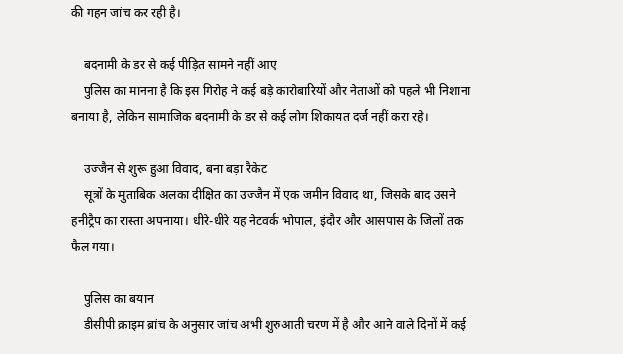की गहन जांच कर रही है।

    बदनामी के डर से कई पीड़ित सामने नहीं आए
    पुलिस का मानना है कि इस गिरोह ने कई बड़े कारोबारियों और नेताओं को पहले भी निशाना बनाया है, लेकिन सामाजिक बदनामी के डर से कई लोग शिकायत दर्ज नहीं करा रहे।

    उज्जैन से शुरू हुआ विवाद, बना बड़ा रैकेट
    सूत्रों के मुताबिक अलका दीक्षित का उज्जैन में एक जमीन विवाद था, जिसके बाद उसने हनीट्रैप का रास्ता अपनाया। धीरे-धीरे यह नेटवर्क भोपाल, इंदौर और आसपास के जिलों तक फैल गया।

    पुलिस का बयान
    डीसीपी क्राइम ब्रांच के अनुसार जांच अभी शुरुआती चरण में है और आने वाले दिनों में कई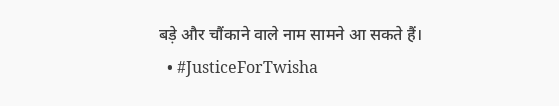बड़े और चौंकाने वाले नाम सामने आ सकते हैं।
  • #JusticeForTwisha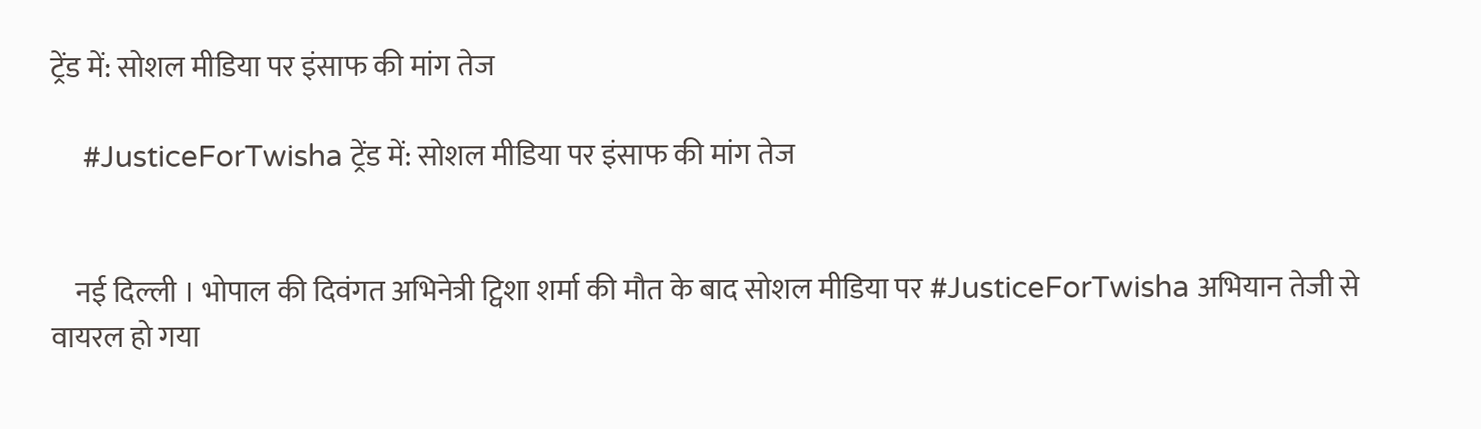ट्रेंड में: सोशल मीडिया पर इंसाफ की मांग तेज

    #JusticeForTwisha ट्रेंड में: सोशल मीडिया पर इंसाफ की मांग तेज


    नई दिल्ली । भोपाल की दिवंगत अभिनेत्री ट्विशा शर्मा की मौत के बाद सोशल मीडिया पर #JusticeForTwisha अभियान तेजी से वायरल हो गया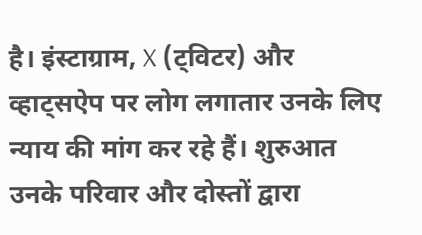है। इंस्टाग्राम, X (ट्विटर) और व्हाट्सऐप पर लोग लगातार उनके लिए न्याय की मांग कर रहे हैं। शुरुआत उनके परिवार और दोस्तों द्वारा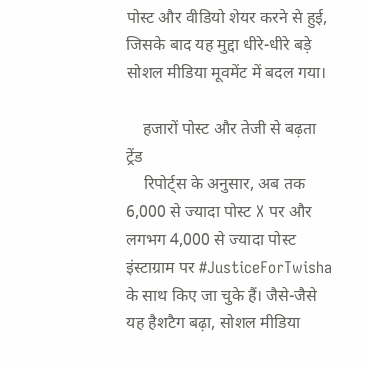पोस्ट और वीडियो शेयर करने से हुई, जिसके बाद यह मुद्दा धीरे-धीरे बड़े सोशल मीडिया मूवमेंट में बदल गया।

    हजारों पोस्ट और तेजी से बढ़ता ट्रेंड
    रिपोर्ट्स के अनुसार, अब तक 6,000 से ज्यादा पोस्ट X पर और लगभग 4,000 से ज्यादा पोस्ट इंस्टाग्राम पर #JusticeForTwisha के साथ किए जा चुके हैं। जैसे-जैसे यह हैशटैग बढ़ा, सोशल मीडिया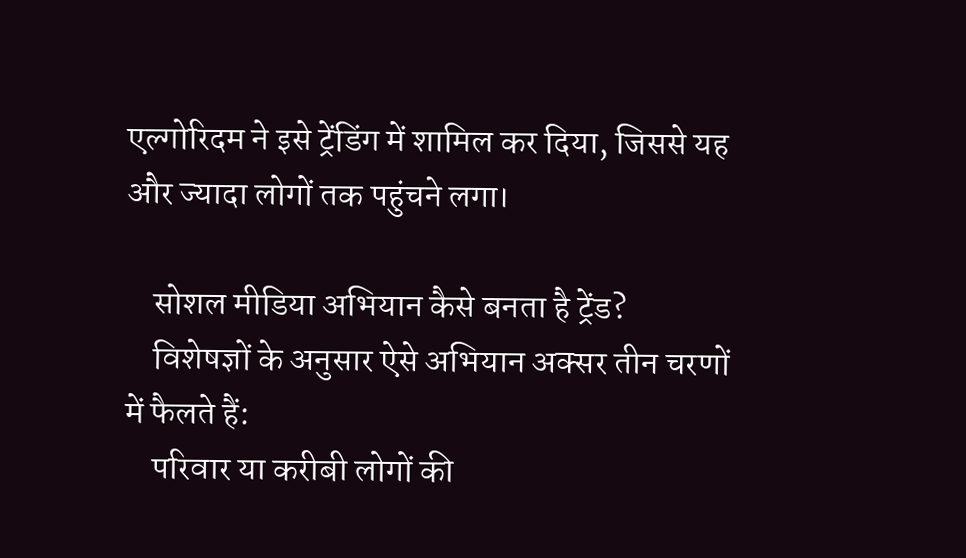एल्गोरिदम ने इसे ट्रेंडिंग में शामिल कर दिया, जिससे यह और ज्यादा लोगों तक पहुंचने लगा।

    सोशल मीडिया अभियान कैसे बनता है ट्रेंड?
    विशेषज्ञों के अनुसार ऐसे अभियान अक्सर तीन चरणों में फैलते हैं:
    परिवार या करीबी लोगों की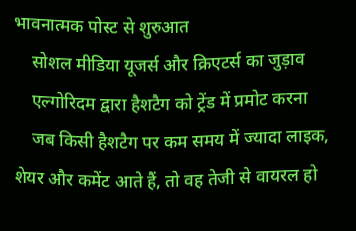भावनात्मक पोस्ट से शुरुआत
    सोशल मीडिया यूजर्स और क्रिएटर्स का जुड़ाव
    एल्गोरिदम द्वारा हैशटैग को ट्रेंड में प्रमोट करना
    जब किसी हैशटैग पर कम समय में ज्यादा लाइक, शेयर और कमेंट आते हैं, तो वह तेजी से वायरल हो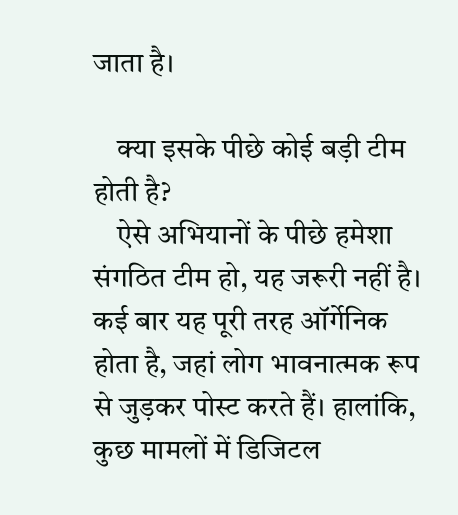जाता है।

    क्या इसके पीछे कोई बड़ी टीम होती है?
    ऐसे अभियानों के पीछे हमेशा संगठित टीम हो, यह जरूरी नहीं है। कई बार यह पूरी तरह ऑर्गेनिक होता है, जहां लोग भावनात्मक रूप से जुड़कर पोस्ट करते हैं। हालांकि, कुछ मामलों में डिजिटल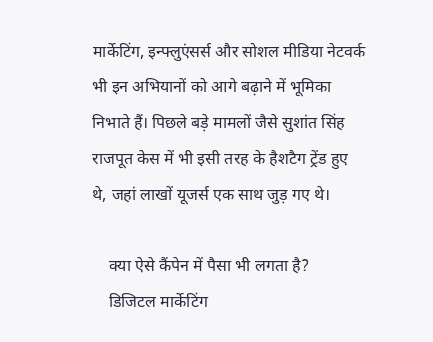मार्केटिंग, इन्फ्लुएंसर्स और सोशल मीडिया नेटवर्क भी इन अभियानों को आगे बढ़ाने में भूमिका निभाते हैं। पिछले बड़े मामलों जैसे सुशांत सिंह राजपूत केस में भी इसी तरह के हैशटैग ट्रेंड हुए थे, जहां लाखों यूजर्स एक साथ जुड़ गए थे।

    क्या ऐसे कैंपेन में पैसा भी लगता है?
    डिजिटल मार्केटिंग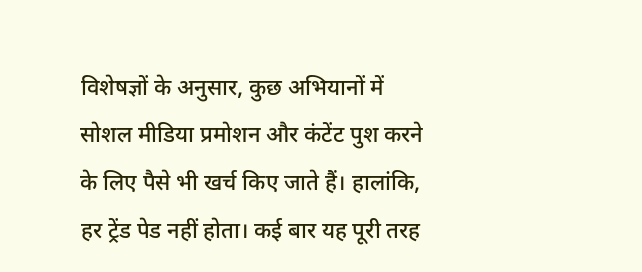विशेषज्ञों के अनुसार, कुछ अभियानों में सोशल मीडिया प्रमोशन और कंटेंट पुश करने के लिए पैसे भी खर्च किए जाते हैं। हालांकि, हर ट्रेंड पेड नहीं होता। कई बार यह पूरी तरह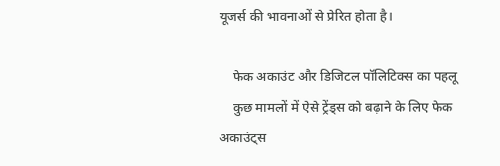यूजर्स की भावनाओं से प्रेरित होता है।

    फेक अकाउंट और डिजिटल पॉलिटिक्स का पहलू
    कुछ मामलों में ऐसे ट्रेंड्स को बढ़ाने के लिए फेक अकाउंट्स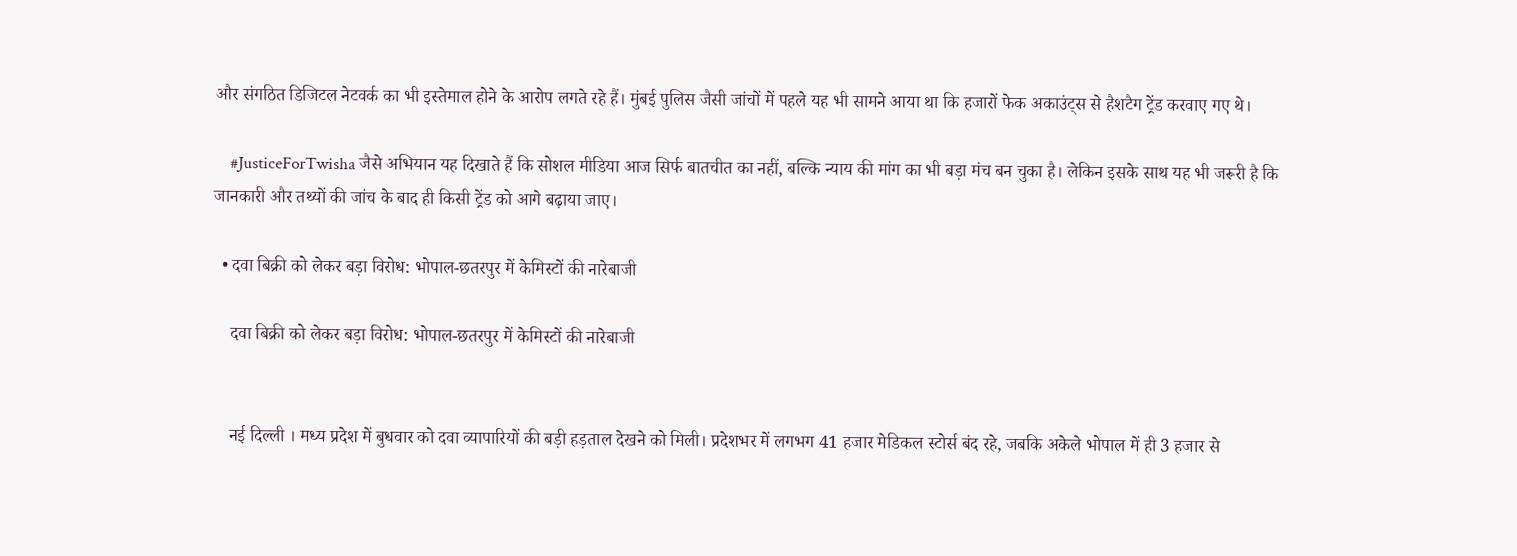और संगठित डिजिटल नेटवर्क का भी इस्तेमाल होने के आरोप लगते रहे हैं। मुंबई पुलिस जैसी जांचों में पहले यह भी सामने आया था कि हजारों फेक अकाउंट्स से हैशटैग ट्रेंड करवाए गए थे।

    #JusticeForTwisha जैसे अभियान यह दिखाते हैं कि सोशल मीडिया आज सिर्फ बातचीत का नहीं, बल्कि न्याय की मांग का भी बड़ा मंच बन चुका है। लेकिन इसके साथ यह भी जरूरी है कि जानकारी और तथ्यों की जांच के बाद ही किसी ट्रेंड को आगे बढ़ाया जाए।

  • दवा बिक्री को लेकर बड़ा विरोध: भोपाल-छतरपुर में केमिस्टों की नारेबाजी

    दवा बिक्री को लेकर बड़ा विरोध: भोपाल-छतरपुर में केमिस्टों की नारेबाजी


    नई दिल्ली । मध्य प्रदेश में बुधवार को दवा व्यापारियों की बड़ी हड़ताल देखने को मिली। प्रदेशभर में लगभग 41 हजार मेडिकल स्टोर्स बंद रहे, जबकि अकेले भोपाल में ही 3 हजार से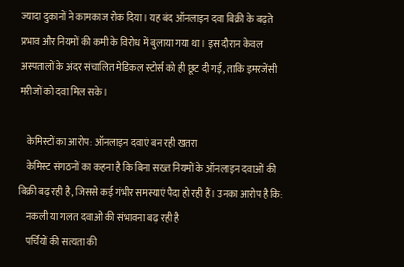ज्यादा दुकानों ने कामकाज रोक दिया। यह बंद ऑनलाइन दवा बिक्री के बढ़ते प्रभाव और नियमों की कमी के विरोध में बुलाया गया था। इस दौरान केवल अस्पतालों के अंदर संचालित मेडिकल स्टोर्स को ही छूट दी गई, ताकि इमरजेंसी मरीजों को दवा मिल सके।

    केमिस्टों का आरोप: ऑनलाइन दवाएं बन रही खतरा
    केमिस्ट संगठनों का कहना है कि बिना सख्त नियमों के ऑनलाइन दवाओं की बिक्री बढ़ रही है, जिससे कई गंभीर समस्याएं पैदा हो रही हैं। उनका आरोप है कि:
    नकली या गलत दवाओं की संभावना बढ़ रही है
    पर्चियों की सत्यता की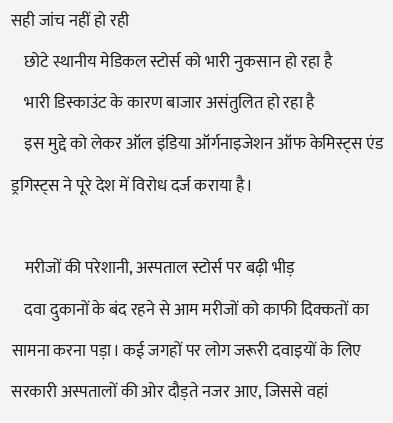सही जांच नहीं हो रही
    छोटे स्थानीय मेडिकल स्टोर्स को भारी नुकसान हो रहा है
    भारी डिस्काउंट के कारण बाजार असंतुलित हो रहा है
    इस मुद्दे को लेकर ऑल इंडिया ऑर्गनाइजेशन ऑफ केमिस्ट्स एंड ड्रगिस्ट्स ने पूरे देश में विरोध दर्ज कराया है।

    मरीजों की परेशानी, अस्पताल स्टोर्स पर बढ़ी भीड़
    दवा दुकानों के बंद रहने से आम मरीजों को काफी दिक्कतों का सामना करना पड़ा। कई जगहों पर लोग जरूरी दवाइयों के लिए सरकारी अस्पतालों की ओर दौड़ते नजर आए, जिससे वहां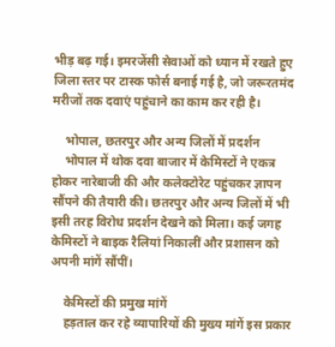भीड़ बढ़ गई। इमरजेंसी सेवाओं को ध्यान में रखते हुए जिला स्तर पर टास्क फोर्स बनाई गई है, जो जरूरतमंद मरीजों तक दवाएं पहुंचाने का काम कर रही है।

    भोपाल, छतरपुर और अन्य जिलों में प्रदर्शन
    भोपाल में थोक दवा बाजार में केमिस्टों ने एकत्र होकर नारेबाजी की और कलेक्टोरेट पहुंचकर ज्ञापन सौंपने की तैयारी की। छतरपुर और अन्य जिलों में भी इसी तरह विरोध प्रदर्शन देखने को मिला। कई जगह केमिस्टों ने बाइक रैलियां निकालीं और प्रशासन को अपनी मांगें सौंपीं।

    केमिस्टों की प्रमुख मांगें
    हड़ताल कर रहे व्यापारियों की मुख्य मांगें इस प्रकार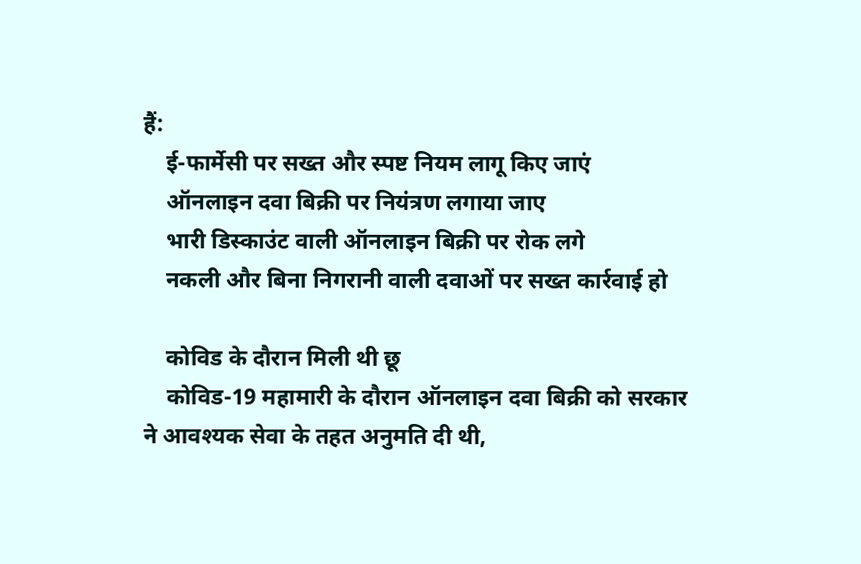हैं:
    ई-फार्मेसी पर सख्त और स्पष्ट नियम लागू किए जाएं
    ऑनलाइन दवा बिक्री पर नियंत्रण लगाया जाए
    भारी डिस्काउंट वाली ऑनलाइन बिक्री पर रोक लगे
    नकली और बिना निगरानी वाली दवाओं पर सख्त कार्रवाई हो

    कोविड के दौरान मिली थी छू
    कोविड-19 महामारी के दौरान ऑनलाइन दवा बिक्री को सरकार ने आवश्यक सेवा के तहत अनुमति दी थी,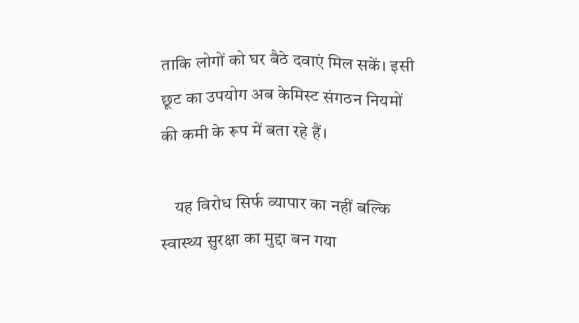ताकि लोगों को घर बैठे दवाएं मिल सकें। इसी छूट का उपयोग अब केमिस्ट संगठन नियमों की कमी के रूप में बता रहे हैं।

    यह विरोध सिर्फ व्यापार का नहीं बल्कि स्वास्थ्य सुरक्षा का मुद्दा बन गया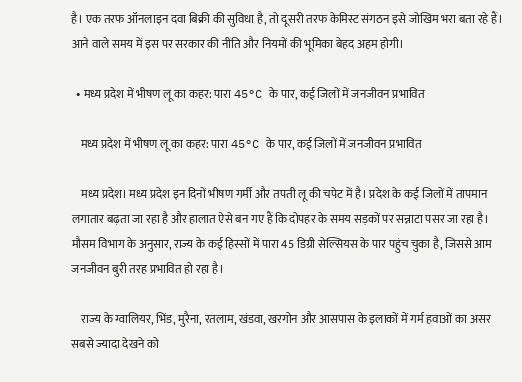है। एक तरफ ऑनलाइन दवा बिक्री की सुविधा है, तो दूसरी तरफ केमिस्ट संगठन इसे जोखिम भरा बता रहे हैं। आने वाले समय में इस पर सरकार की नीति और नियमों की भूमिका बेहद अहम होगी।

  • मध्य प्रदेश में भीषण लू का कहर: पारा 45°C के पार, कई जिलों में जनजीवन प्रभावित

    मध्य प्रदेश में भीषण लू का कहर: पारा 45°C के पार, कई जिलों में जनजीवन प्रभावित

    मध्य प्रदेश। मध्य प्रदेश इन दिनों भीषण गर्मी और तपती लू की चपेट में है। प्रदेश के कई जिलों में तापमान लगातार बढ़ता जा रहा है और हालात ऐसे बन गए हैं कि दोपहर के समय सड़कों पर सन्नाटा पसर जा रहा है। मौसम विभाग के अनुसार, राज्य के कई हिस्सों में पारा 45 डिग्री सेल्सियस के पार पहुंच चुका है, जिससे आम जनजीवन बुरी तरह प्रभावित हो रहा है।

    राज्य के ग्वालियर, भिंड, मुरैना, रतलाम, खंडवा, खरगोन और आसपास के इलाकों में गर्म हवाओं का असर सबसे ज्यादा देखने को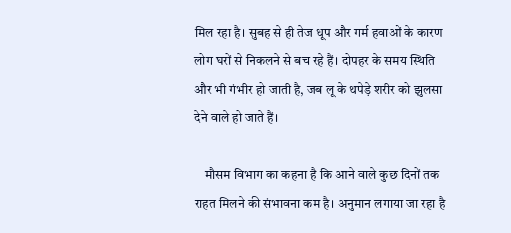मिल रहा है। सुबह से ही तेज धूप और गर्म हवाओं के कारण लोग घरों से निकलने से बच रहे हैं। दोपहर के समय स्थिति और भी गंभीर हो जाती है, जब लू के थपेड़े शरीर को झुलसा देने वाले हो जाते हैं।

    मौसम विभाग का कहना है कि आने वाले कुछ दिनों तक राहत मिलने की संभावना कम है। अनुमान लगाया जा रहा है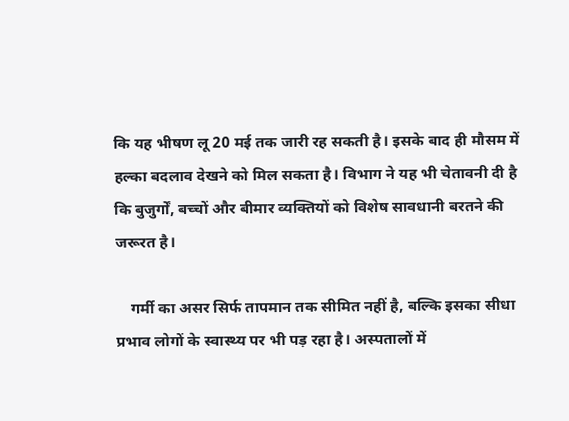कि यह भीषण लू 20 मई तक जारी रह सकती है। इसके बाद ही मौसम में हल्का बदलाव देखने को मिल सकता है। विभाग ने यह भी चेतावनी दी है कि बुजुर्गों, बच्चों और बीमार व्यक्तियों को विशेष सावधानी बरतने की जरूरत है।

    गर्मी का असर सिर्फ तापमान तक सीमित नहीं है, बल्कि इसका सीधा प्रभाव लोगों के स्वास्थ्य पर भी पड़ रहा है। अस्पतालों में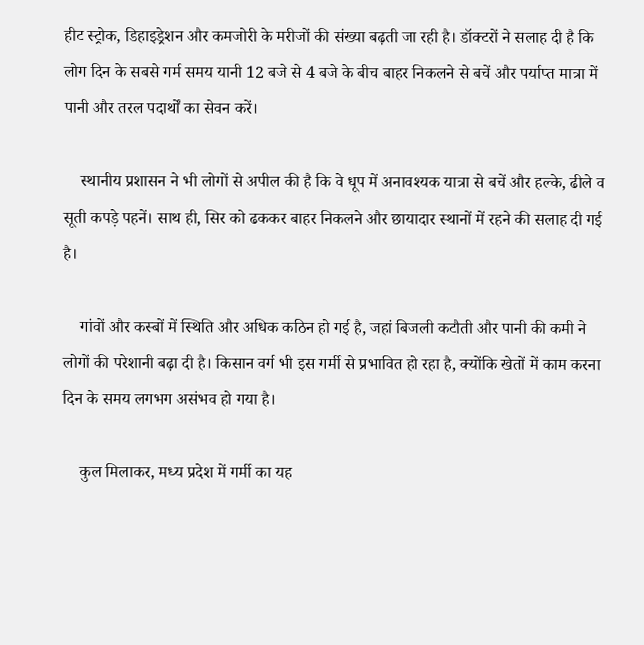हीट स्ट्रोक, डिहाइड्रेशन और कमजोरी के मरीजों की संख्या बढ़ती जा रही है। डॉक्टरों ने सलाह दी है कि लोग दिन के सबसे गर्म समय यानी 12 बजे से 4 बजे के बीच बाहर निकलने से बचें और पर्याप्त मात्रा में पानी और तरल पदार्थों का सेवन करें।

    स्थानीय प्रशासन ने भी लोगों से अपील की है कि वे धूप में अनावश्यक यात्रा से बचें और हल्के, ढीले व सूती कपड़े पहनें। साथ ही, सिर को ढककर बाहर निकलने और छायादार स्थानों में रहने की सलाह दी गई है।

    गांवों और कस्बों में स्थिति और अधिक कठिन हो गई है, जहां बिजली कटौती और पानी की कमी ने लोगों की परेशानी बढ़ा दी है। किसान वर्ग भी इस गर्मी से प्रभावित हो रहा है, क्योंकि खेतों में काम करना दिन के समय लगभग असंभव हो गया है।

    कुल मिलाकर, मध्य प्रदेश में गर्मी का यह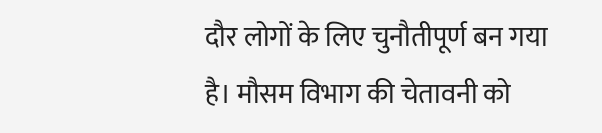दौर लोगों के लिए चुनौतीपूर्ण बन गया है। मौसम विभाग की चेतावनी को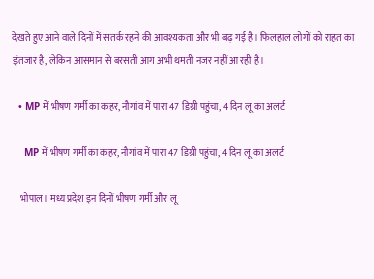देखते हुए आने वाले दिनों में सतर्क रहने की आवश्यकता और भी बढ़ गई है। फिलहाल लोगों को राहत का इंतजार है, लेकिन आसमान से बरसती आग अभी थमती नजर नहीं आ रही है।

  • MP में भीषण गर्मी का कहर, नौगांव में पारा 47 डिग्री पहुंचा, 4 दिन लू का अलर्ट

    MP में भीषण गर्मी का कहर, नौगांव में पारा 47 डिग्री पहुंचा, 4 दिन लू का अलर्ट

    भोपाल। मध्य प्रदेश इन दिनों भीषण गर्मी और लू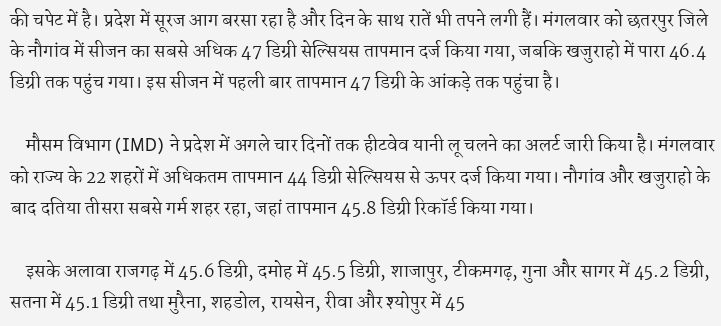की चपेट में है। प्रदेश में सूरज आग बरसा रहा है और दिन के साथ रातें भी तपने लगी हैं। मंगलवार को छतरपुर जिले के नौगांव में सीजन का सबसे अधिक 47 डिग्री सेल्सियस तापमान दर्ज किया गया, जबकि खजुराहो में पारा 46.4 डिग्री तक पहुंच गया। इस सीजन में पहली बार तापमान 47 डिग्री के आंकड़े तक पहुंचा है।

    मौसम विभाग (IMD) ने प्रदेश में अगले चार दिनों तक हीटवेव यानी लू चलने का अलर्ट जारी किया है। मंगलवार को राज्य के 22 शहरों में अधिकतम तापमान 44 डिग्री सेल्सियस से ऊपर दर्ज किया गया। नौगांव और खजुराहो के बाद दतिया तीसरा सबसे गर्म शहर रहा, जहां तापमान 45.8 डिग्री रिकॉर्ड किया गया।

    इसके अलावा राजगढ़ में 45.6 डिग्री, दमोह में 45.5 डिग्री, शाजापुर, टीकमगढ़, गुना और सागर में 45.2 डिग्री, सतना में 45.1 डिग्री तथा मुरैना, शहडोल, रायसेन, रीवा और श्योपुर में 45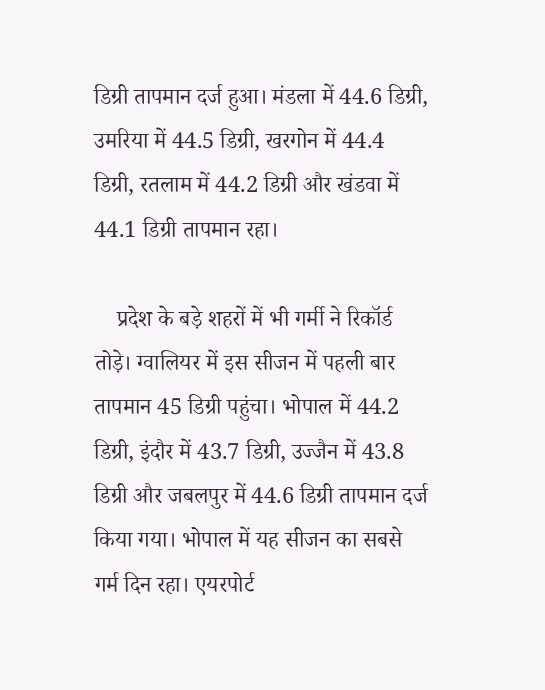डिग्री तापमान दर्ज हुआ। मंडला में 44.6 डिग्री, उमरिया में 44.5 डिग्री, खरगोन में 44.4 डिग्री, रतलाम में 44.2 डिग्री और खंडवा में 44.1 डिग्री तापमान रहा।

    प्रदेश के बड़े शहरों में भी गर्मी ने रिकॉर्ड तोड़े। ग्वालियर में इस सीजन में पहली बार तापमान 45 डिग्री पहुंचा। भोपाल में 44.2 डिग्री, इंदौर में 43.7 डिग्री, उज्जैन में 43.8 डिग्री और जबलपुर में 44.6 डिग्री तापमान दर्ज किया गया। भोपाल में यह सीजन का सबसे गर्म दिन रहा। एयरपोर्ट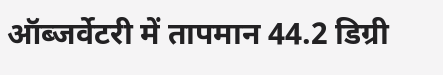ऑब्जर्वेटरी में तापमान 44.2 डिग्री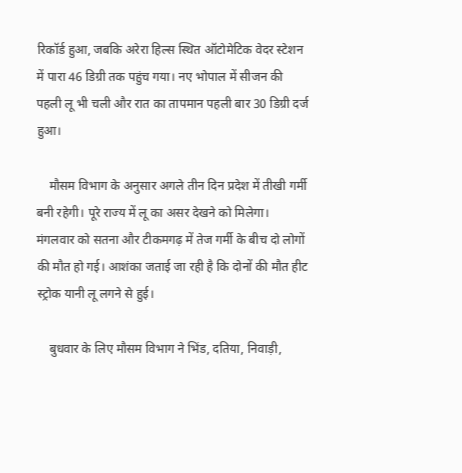रिकॉर्ड हुआ, जबकि अरेरा हिल्स स्थित ऑटोमेटिक वेदर स्टेशन में पारा 46 डिग्री तक पहुंच गया। नए भोपाल में सीजन की पहली लू भी चली और रात का तापमान पहली बार 30 डिग्री दर्ज हुआ।

    मौसम विभाग के अनुसार अगले तीन दिन प्रदेश में तीखी गर्मी बनी रहेगी। पूरे राज्य में लू का असर देखने को मिलेगा। मंगलवार को सतना और टीकमगढ़ में तेज गर्मी के बीच दो लोगों की मौत हो गई। आशंका जताई जा रही है कि दोनों की मौत हीट स्ट्रोक यानी लू लगने से हुई।

    बुधवार के लिए मौसम विभाग ने भिंड, दतिया, निवाड़ी,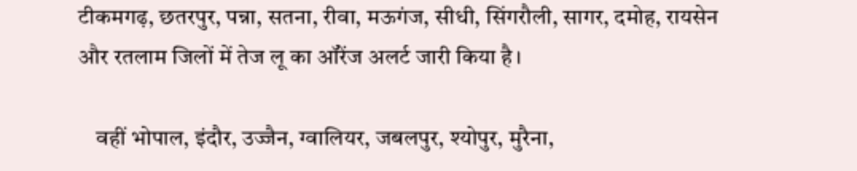टीकमगढ़, छतरपुर, पन्ना, सतना, रीवा, मऊगंज, सीधी, सिंगरौली, सागर, दमोह, रायसेन और रतलाम जिलों में तेज लू का ऑरेंज अलर्ट जारी किया है।

    वहीं भोपाल, इंदौर, उज्जैन, ग्वालियर, जबलपुर, श्योपुर, मुरैना,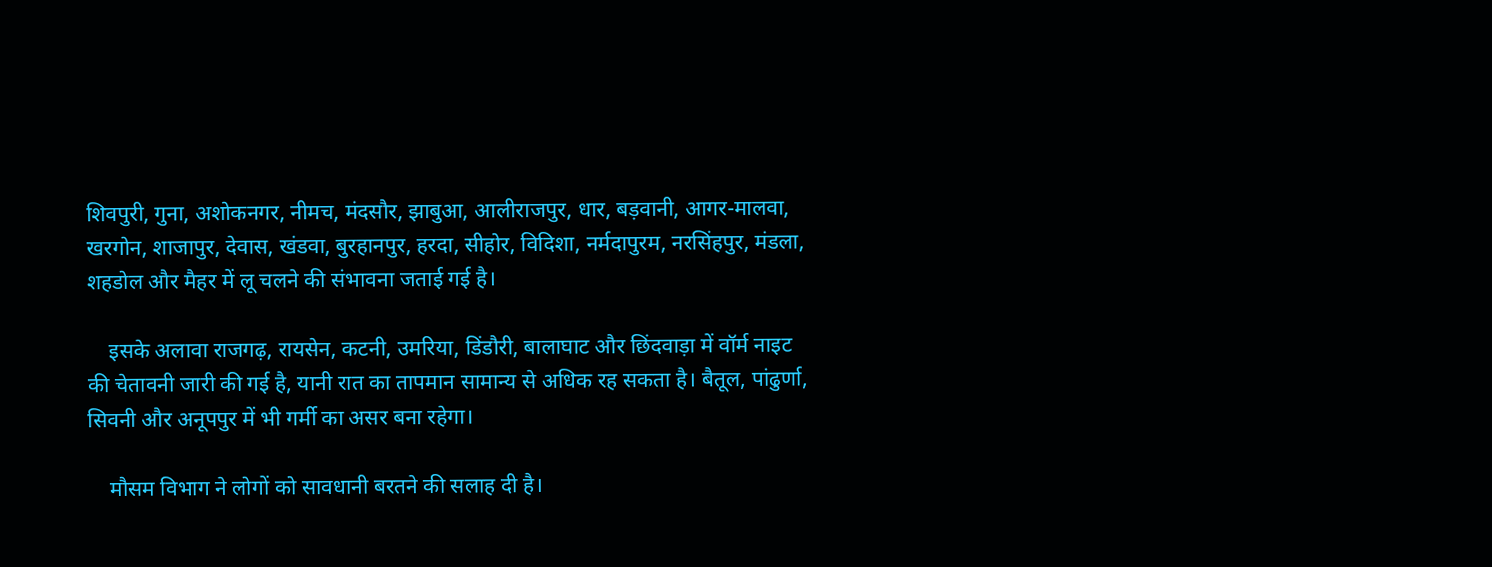शिवपुरी, गुना, अशोकनगर, नीमच, मंदसौर, झाबुआ, आलीराजपुर, धार, बड़वानी, आगर-मालवा, खरगोन, शाजापुर, देवास, खंडवा, बुरहानपुर, हरदा, सीहोर, विदिशा, नर्मदापुरम, नरसिंहपुर, मंडला, शहडोल और मैहर में लू चलने की संभावना जताई गई है।

    इसके अलावा राजगढ़, रायसेन, कटनी, उमरिया, डिंडौरी, बालाघाट और छिंदवाड़ा में वॉर्म नाइट की चेतावनी जारी की गई है, यानी रात का तापमान सामान्य से अधिक रह सकता है। बैतूल, पांढुर्णा, सिवनी और अनूपपुर में भी गर्मी का असर बना रहेगा।

    मौसम विभाग ने लोगों को सावधानी बरतने की सलाह दी है।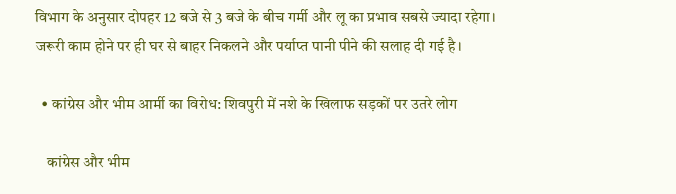विभाग के अनुसार दोपहर 12 बजे से 3 बजे के बीच गर्मी और लू का प्रभाव सबसे ज्यादा रहेगा। जरूरी काम होने पर ही घर से बाहर निकलने और पर्याप्त पानी पीने की सलाह दी गई है।

  • कांग्रेस और भीम आर्मी का विरोध: शिवपुरी में नशे के खिलाफ सड़कों पर उतरे लोग

    कांग्रेस और भीम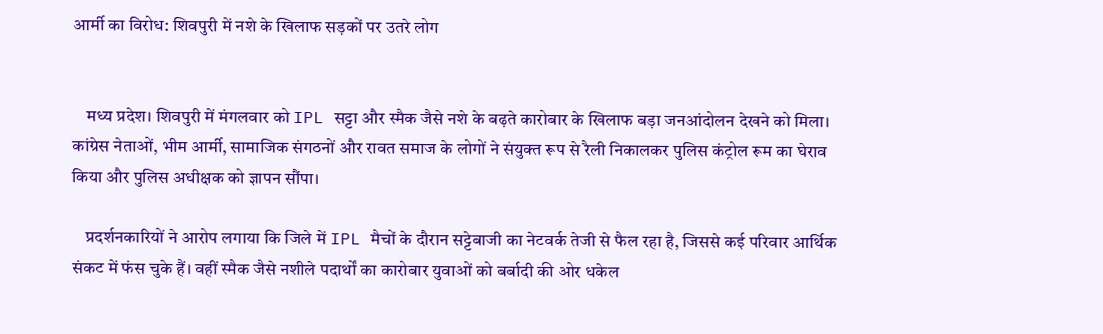आर्मी का विरोध: शिवपुरी में नशे के खिलाफ सड़कों पर उतरे लोग


    मध्य प्रदेश। शिवपुरी में मंगलवार को IPL सट्टा और स्मैक जैसे नशे के बढ़ते कारोबार के खिलाफ बड़ा जनआंदोलन देखने को मिला। कांग्रेस नेताओं, भीम आर्मी, सामाजिक संगठनों और रावत समाज के लोगों ने संयुक्त रूप से रैली निकालकर पुलिस कंट्रोल रूम का घेराव किया और पुलिस अधीक्षक को ज्ञापन सौंपा।

    प्रदर्शनकारियों ने आरोप लगाया कि जिले में IPL मैचों के दौरान सट्टेबाजी का नेटवर्क तेजी से फैल रहा है, जिससे कई परिवार आर्थिक संकट में फंस चुके हैं। वहीं स्मैक जैसे नशीले पदार्थों का कारोबार युवाओं को बर्बादी की ओर धकेल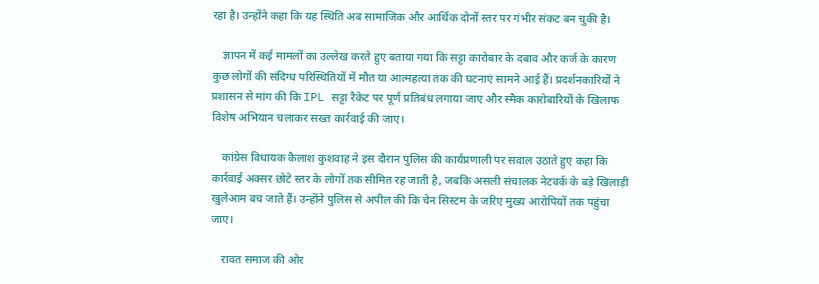रहा है। उन्होंने कहा कि यह स्थिति अब सामाजिक और आर्थिक दोनों स्तर पर गंभीर संकट बन चुकी है।

    ज्ञापन में कई मामलों का उल्लेख करते हुए बताया गया कि सट्टा कारोबार के दबाव और कर्ज के कारण कुछ लोगों की संदिग्ध परिस्थितियों में मौत या आत्महत्या तक की घटनाएं सामने आई हैं। प्रदर्शनकारियों ने प्रशासन से मांग की कि IPL सट्टा रैकेट पर पूर्ण प्रतिबंध लगाया जाए और स्मैक कारोबारियों के खिलाफ विशेष अभियान चलाकर सख्त कार्रवाई की जाए।

    कांग्रेस विधायक कैलाश कुशवाह ने इस दौरान पुलिस की कार्यप्रणाली पर सवाल उठाते हुए कहा कि कार्रवाई अक्सर छोटे स्तर के लोगों तक सीमित रह जाती है, जबकि असली संचालक नेटवर्क के बड़े खिलाड़ी खुलेआम बच जाते हैं। उन्होंने पुलिस से अपील की कि चेन सिस्टम के जरिए मुख्य आरोपियों तक पहुंचा जाए।

    रावत समाज की ओर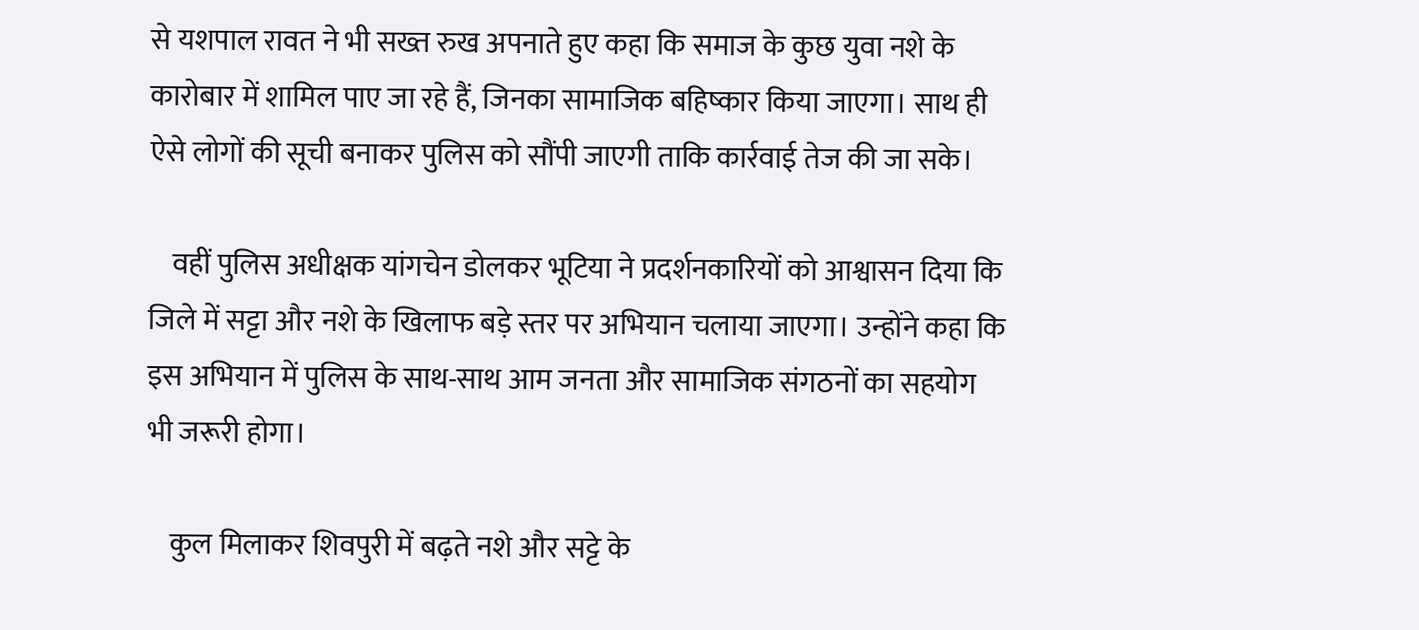से यशपाल रावत ने भी सख्त रुख अपनाते हुए कहा कि समाज के कुछ युवा नशे के कारोबार में शामिल पाए जा रहे हैं, जिनका सामाजिक बहिष्कार किया जाएगा। साथ ही ऐसे लोगों की सूची बनाकर पुलिस को सौंपी जाएगी ताकि कार्रवाई तेज की जा सके।

    वहीं पुलिस अधीक्षक यांगचेन डोलकर भूटिया ने प्रदर्शनकारियों को आश्वासन दिया कि जिले में सट्टा और नशे के खिलाफ बड़े स्तर पर अभियान चलाया जाएगा। उन्होंने कहा कि इस अभियान में पुलिस के साथ-साथ आम जनता और सामाजिक संगठनों का सहयोग भी जरूरी होगा।

    कुल मिलाकर शिवपुरी में बढ़ते नशे और सट्टे के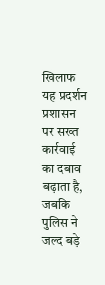खिलाफ यह प्रदर्शन प्रशासन पर सख्त कार्रवाई का दबाव बढ़ाता है, जबकि पुलिस ने जल्द बड़े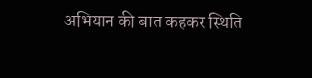अभियान की बात कहकर स्थिति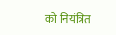को नियंत्रित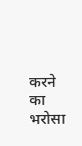करने का भरोसा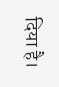दिया है।